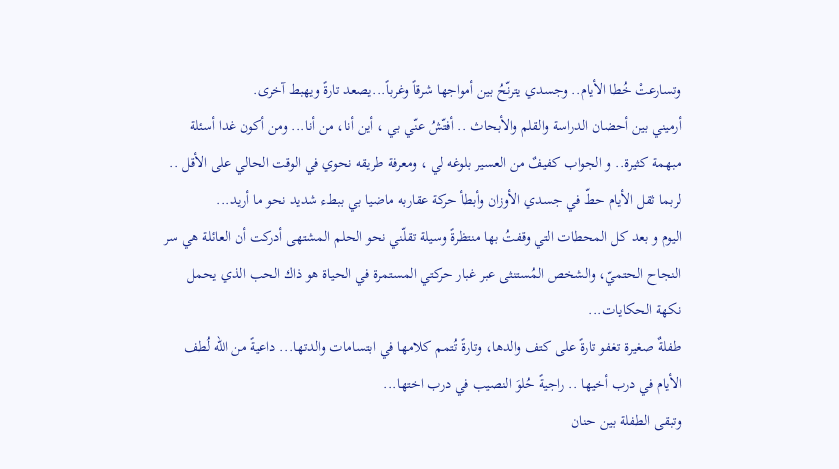وتسارعتْ خُطا الأيام.. وجسدي يترنّحُ بين أمواجها شرقاً وغرباً...يصعد تارةً ويهبط آخرى.
أرميني بين أحضان الدراسة والقلم والأبحاث .. أفتّشُ عنّي بي ، أين أنا، من أنا... ومن أكون غدا أسئلة مبهمة كثيرة.. و الجواب كفيفٌ من العسير بلوغه لي ، ومعرفة طريقه نحوي في الوقت الحالي على الأقل .. لربما ثقل الأيام حطّ في جسدي الأوزان وأبطأ حركة عقاربه ماضيا بي ببطء شديد نحو ما أريد...
اليوم و بعد كل المحطات التي وقفتُ بها منتظرةً وسيلة تقلّني نحو الحلم المشتهى أدركت أن العائلة هي سر النجاح الحتميّ، والشخص المُستنثى عبر غبار حركتي المستمرة في الحياة هو ذاك الحب الذي يحمل نكهة الحكايات...
طفلةٌ صغيرة تغفو تارةً على كتف والدها، وتارةً تُتمم كلامها في ابتسامات والدتها... داعيةً من الله لُطف الأيام في درب أخيها .. راجيةً حُلوَ النصيب في درب اختها...
وتبقى الطفلة بين حنان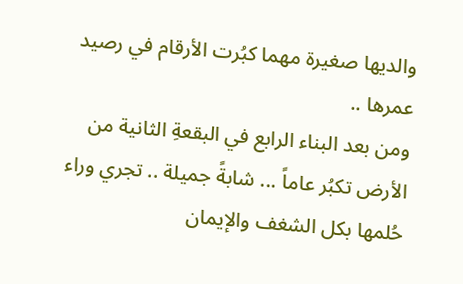والديها صغيرة مهما كبُرت الأرقام في رصيد عمرها ..
ومن بعد البناء الرابع في البقعةِ الثانية من الأرض تكبُر عاماً ... شابةً جميلة .. تجري وراء حُلمها بكل الشغف والإيمان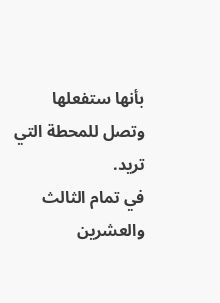بأنها ستفعلها وتصل للمحطة التي تريد.
في تمام الثالث والعشرين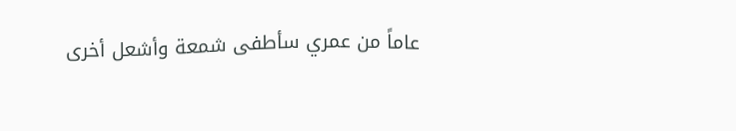عاماً من عمري سأطفى شمعة وأشعل أخرى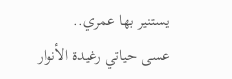يستنير بها عمري..
عسى حياتي رغيدة الأنوار